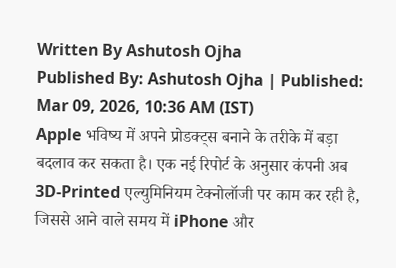Written By Ashutosh Ojha
Published By: Ashutosh Ojha | Published: Mar 09, 2026, 10:36 AM (IST)
Apple भविष्य में अपने प्रोडक्ट्स बनाने के तरीके में बड़ा बदलाव कर सकता है। एक नई रिपोर्ट के अनुसार कंपनी अब 3D-Printed एल्युमिनियम टेक्नोलॉजी पर काम कर रही है, जिससे आने वाले समय में iPhone और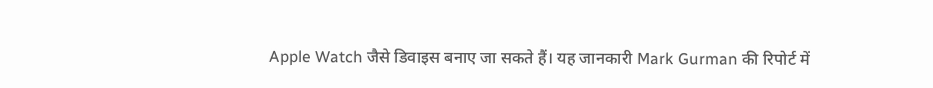Apple Watch जैसे डिवाइस बनाए जा सकते हैं। यह जानकारी Mark Gurman की रिपोर्ट में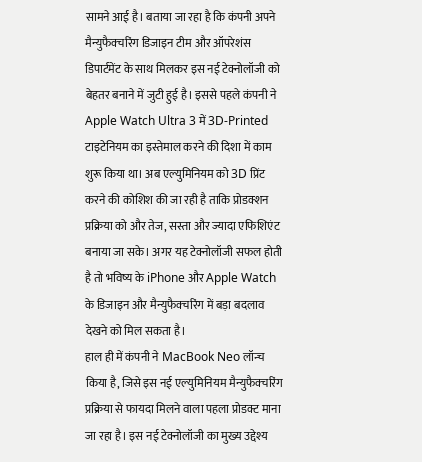सामने आई है। बताया जा रहा है कि कंपनी अपने मैन्युफैक्चरिंग डिजाइन टीम और ऑपरेशंस डिपार्टमेंट के साथ मिलकर इस नई टेक्नोलॉजी को बेहतर बनाने में जुटी हुई है। इससे पहले कंपनी ने Apple Watch Ultra 3 में 3D-Printed टाइटेनियम का इस्तेमाल करने की दिशा में काम शुरू किया था। अब एल्युमिनियम को 3D प्रिंट करने की कोशिश की जा रही है ताकि प्रोडक्शन प्रक्रिया को और तेज, सस्ता और ज्यादा एफिशिएंट बनाया जा सके। अगर यह टेक्नोलॉजी सफल होती है तो भविष्य के iPhone और Apple Watch के डिजाइन और मैन्युफैक्चरिंग में बड़ा बदलाव देखने को मिल सकता है।
हाल ही में कंपनी ने MacBook Neo लॉन्च किया है, जिसे इस नई एल्युमिनियम मैन्युफैक्चरिंग प्रक्रिया से फायदा मिलने वाला पहला प्रोडक्ट माना जा रहा है। इस नई टेक्नोलॉजी का मुख्य उद्देश्य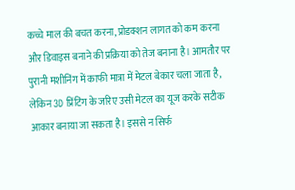कच्चे माल की बचत करना, प्रोडक्शन लागत को कम करना और डिवाइस बनाने की प्रक्रिया को तेज बनाना है। आमतौर पर पुरानी मशीनिंग में काफी मात्रा में मेटल बेकार चला जाता है, लेकिन 3D प्रिंटिंग के जरिए उसी मेटल का यूज करके सटीक आकार बनाया जा सकता है। इससे न सिर्फ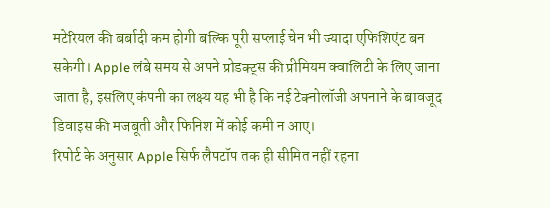मटेरियल की बर्बादी कम होगी बल्कि पूरी सप्लाई चेन भी ज्यादा एफिशिएंट बन सकेगी। Apple लंबे समय से अपने प्रोडक्ट्स की प्रीमियम क्वालिटी के लिए जाना जाता है, इसलिए कंपनी का लक्ष्य यह भी है कि नई टेक्नोलॉजी अपनाने के बावजूद डिवाइस की मजबूती और फिनिश में कोई कमी न आए।
रिपोर्ट के अनुसार Apple सिर्फ लैपटॉप तक ही सीमित नहीं रहना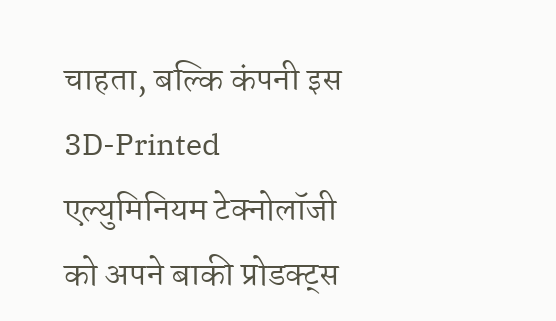चाहता, बल्कि कंपनी इस 3D-Printed एल्युमिनियम टेक्नोलॉजी को अपने बाकी प्रोडक्ट्स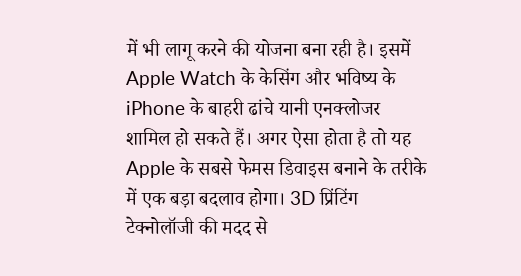में भी लागू करने की योजना बना रही है। इसमें Apple Watch के केसिंग और भविष्य के iPhone के बाहरी ढांचे यानी एनक्लोजर शामिल हो सकते हैं। अगर ऐसा होता है तो यह Apple के सबसे फेमस डिवाइस बनाने के तरीके में एक बड़ा बदलाव होगा। 3D प्रिंटिंग टेक्नोलॉजी की मदद से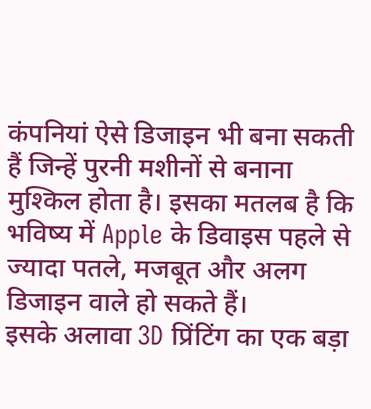कंपनियां ऐसे डिजाइन भी बना सकती हैं जिन्हें पुरनी मशीनों से बनाना मुश्किल होता है। इसका मतलब है कि भविष्य में Apple के डिवाइस पहले से ज्यादा पतले, मजबूत और अलग डिजाइन वाले हो सकते हैं।
इसके अलावा 3D प्रिंटिंग का एक बड़ा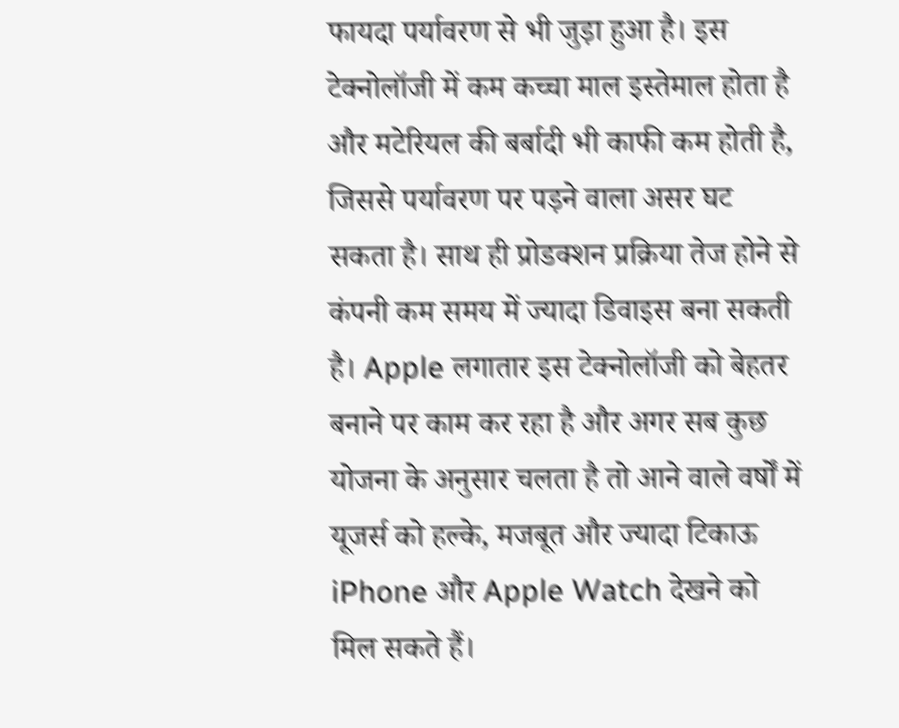फायदा पर्यावरण से भी जुड़ा हुआ है। इस टेक्नोलॉजी में कम कच्चा माल इस्तेमाल होता है और मटेरियल की बर्बादी भी काफी कम होती है, जिससे पर्यावरण पर पड़ने वाला असर घट सकता है। साथ ही प्रोडक्शन प्रक्रिया तेज होने से कंपनी कम समय में ज्यादा डिवाइस बना सकती है। Apple लगातार इस टेक्नोलॉजी को बेहतर बनाने पर काम कर रहा है और अगर सब कुछ योजना के अनुसार चलता है तो आने वाले वर्षों में यूजर्स को हल्के, मजबूत और ज्यादा टिकाऊ iPhone और Apple Watch देखने को मिल सकते हैं।